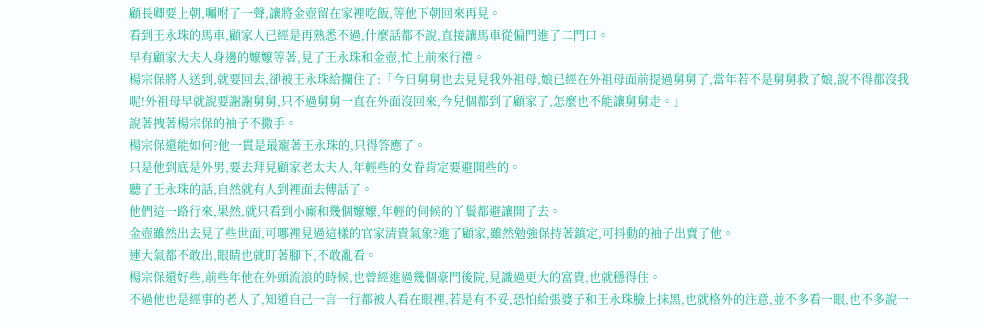顧長卿要上朝,囑咐了一聲,讓將金壺留在家裡吃飯,等他下朝回來再見。
看到王永珠的馬車,顧家人已經是再熟悉不過,什麼話都不說,直接讓馬車從偏門進了二門口。
早有顧家大夫人身邊的嬤嬤等著,見了王永珠和金壺,忙上前來行禮。
楊宗保將人送到,就要回去,卻被王永珠給攔住了:「今日舅舅也去見見我外祖母,娘已經在外祖母面前提過舅舅了,當年若不是舅舅救了娘,說不得都沒我呢!外祖母早就說要謝謝舅舅,只不過舅舅一直在外面沒回來,今兒個都到了顧家了,怎麼也不能讓舅舅走。」
說著拽著楊宗保的袖子不撒手。
楊宗保還能如何?他一貫是最寵著王永珠的,只得答應了。
只是他到底是外男,要去拜見顧家老太夫人,年輕些的女眷肯定要避開些的。
聽了王永珠的話,自然就有人到裡面去傳話了。
他們這一路行來,果然,就只看到小廝和幾個嬤嬤,年輕的伺候的丫鬟都避讓開了去。
金壺雖然出去見了些世面,可哪裡見過這樣的官家清貴氣象?進了顧家,雖然勉強保持著鎮定,可抖動的袖子出賣了他。
連大氣都不敢出,眼睛也就盯著腳下,不敢亂看。
楊宗保還好些,前些年他在外頭流浪的時候,也曾經進過幾個豪門後院,見識過更大的富貴,也就穩得住。
不過他也是經事的老人了,知道自己一言一行都被人看在眼裡,若是有不妥,恐怕給張婆子和王永珠臉上抹黑,也就格外的注意,並不多看一眼,也不多說一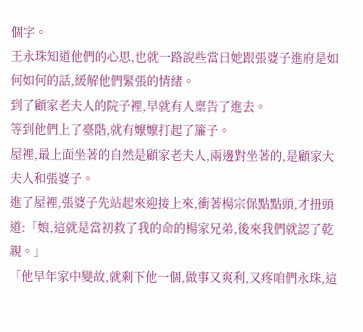個字。
王永珠知道他們的心思,也就一路說些當日她跟張婆子進府是如何如何的話,緩解他們緊張的情緒。
到了顧家老夫人的院子裡,早就有人稟告了進去。
等到他們上了臺階,就有嬤嬤打起了簾子。
屋裡,最上面坐著的自然是顧家老夫人,兩邊對坐著的,是顧家大夫人和張婆子。
進了屋裡,張婆子先站起來迎接上來,衝著楊宗保點點頭,才扭頭道:「娘,這就是當初救了我的命的楊家兄弟,後來我們就認了乾親。」
「他早年家中變故,就剩下他一個,做事又爽利,又疼咱們永珠,這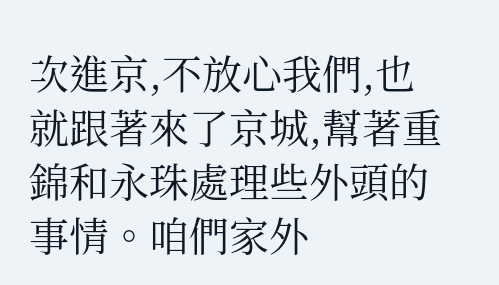次進京,不放心我們,也就跟著來了京城,幫著重錦和永珠處理些外頭的事情。咱們家外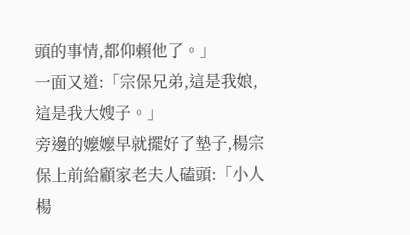頭的事情,都仰賴他了。」
一面又道:「宗保兄弟,這是我娘,這是我大嫂子。」
旁邊的嬤嬤早就擺好了墊子,楊宗保上前給顧家老夫人磕頭:「小人楊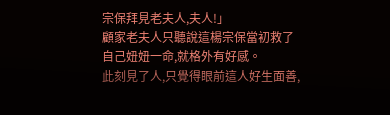宗保拜見老夫人,夫人!」
顧家老夫人只聽說這楊宗保當初救了自己妞妞一命,就格外有好感。
此刻見了人,只覺得眼前這人好生面善,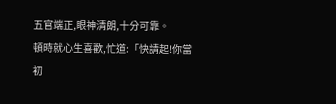五官端正,眼神清朗,十分可靠。
頓時就心生喜歡,忙道:「快請起!你當初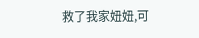救了我家妞妞,可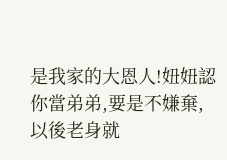是我家的大恩人!妞妞認你當弟弟,要是不嫌棄,以後老身就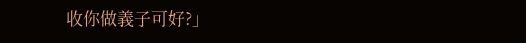收你做義子可好?」